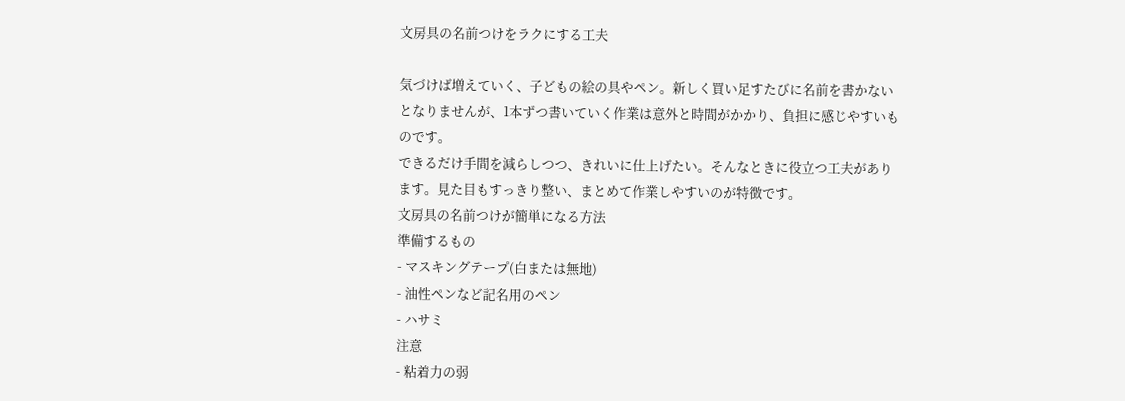文房具の名前つけをラクにする工夫

気づけば増えていく、子どもの絵の具やペン。新しく買い足すたびに名前を書かないとなりませんが、1本ずつ書いていく作業は意外と時間がかかり、負担に感じやすいものです。
できるだけ手間を減らしつつ、きれいに仕上げたい。そんなときに役立つ工夫があります。見た目もすっきり整い、まとめて作業しやすいのが特徴です。
文房具の名前つけが簡単になる方法
準備するもの
- マスキングテープ(白または無地)
- 油性ペンなど記名用のペン
- ハサミ
注意
- 粘着力の弱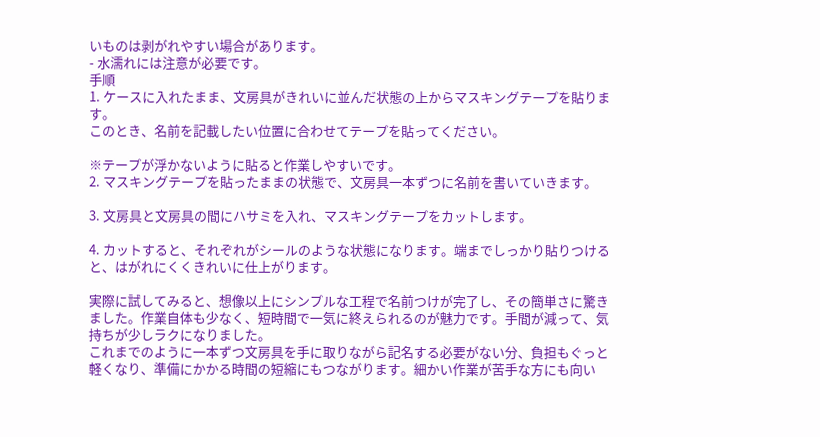いものは剥がれやすい場合があります。
- 水濡れには注意が必要です。
手順
1. ケースに入れたまま、文房具がきれいに並んだ状態の上からマスキングテープを貼ります。
このとき、名前を記載したい位置に合わせてテープを貼ってください。

※テープが浮かないように貼ると作業しやすいです。
2. マスキングテープを貼ったままの状態で、文房具一本ずつに名前を書いていきます。

3. 文房具と文房具の間にハサミを入れ、マスキングテープをカットします。

4. カットすると、それぞれがシールのような状態になります。端までしっかり貼りつけると、はがれにくくきれいに仕上がります。

実際に試してみると、想像以上にシンプルな工程で名前つけが完了し、その簡単さに驚きました。作業自体も少なく、短時間で一気に終えられるのが魅力です。手間が減って、気持ちが少しラクになりました。
これまでのように一本ずつ文房具を手に取りながら記名する必要がない分、負担もぐっと軽くなり、準備にかかる時間の短縮にもつながります。細かい作業が苦手な方にも向い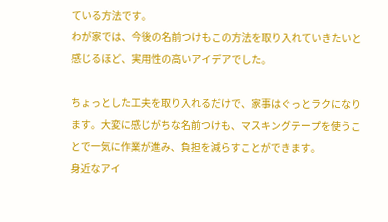ている方法です。
わが家では、今後の名前つけもこの方法を取り入れていきたいと感じるほど、実用性の高いアイデアでした。

ちょっとした工夫を取り入れるだけで、家事はぐっとラクになります。大変に感じがちな名前つけも、マスキングテープを使うことで一気に作業が進み、負担を減らすことができます。
身近なアイ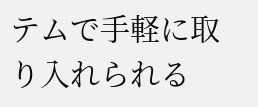テムで手軽に取り入れられる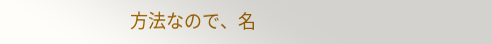方法なので、名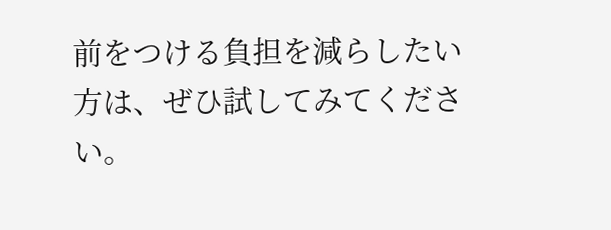前をつける負担を減らしたい方は、ぜひ試してみてください。